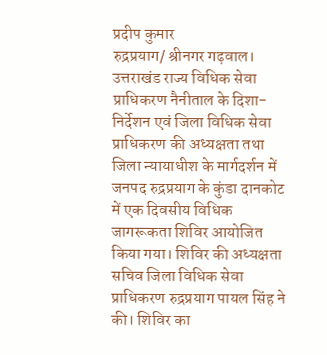प्रदीप कुमार
रुद्रप्रयाग/ श्रीनगर गढ़वाल। उत्तराखंड राज्य विधिक सेवा प्राधिकरण नैनीताल के दिशा-निर्देशन एवं जिला विधिक सेवा प्राधिकरण की अध्यक्षता तथा जिला न्यायाधीश के मार्गदर्शन में जनपद रुद्रप्रयाग के कुंडा दानकोट में एक दिवसीय विधिक जागरूकता शिविर आयोजित किया गया। शिविर की अध्यक्षता सचिव जिला विधिक सेवा प्राधिकरण रुद्रप्रयाग पायल सिंह ने की। शिविर का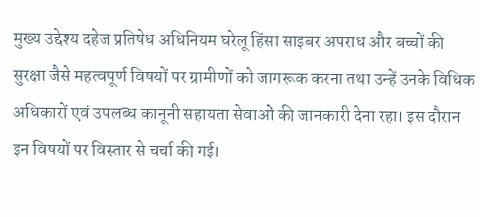मुख्य उद्देश्य दहेज प्रतिषेध अधिनियम घरेलू हिंसा साइबर अपराध और बच्चों की सुरक्षा जैसे महत्वपूर्ण विषयों पर ग्रामीणों को जागरूक करना तथा उन्हें उनके विधिक अधिकारों एवं उपलब्ध कानूनी सहायता सेवाओं की जानकारी देना रहा। इस दौरान इन विषयों पर विस्तार से चर्चा की गई।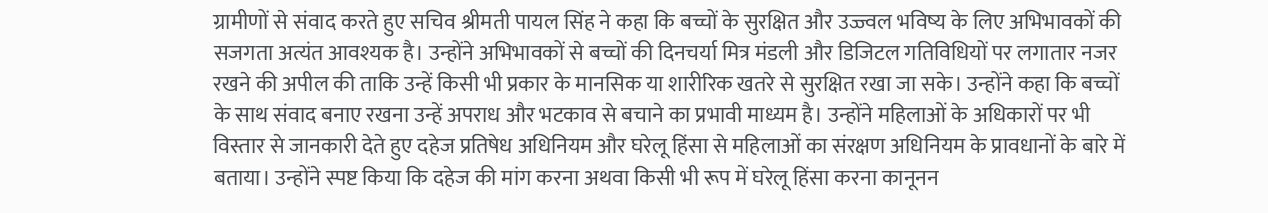ग्रामीणों से संवाद करते हुए सचिव श्रीमती पायल सिंह ने कहा कि बच्चों के सुरक्षित और उज्ज्वल भविष्य के लिए अभिभावकों की सजगता अत्यंत आवश्यक है। उन्होंने अभिभावकों से बच्चों की दिनचर्या मित्र मंडली और डिजिटल गतिविधियों पर लगातार नजर रखने की अपील की ताकि उन्हें किसी भी प्रकार के मानसिक या शारीरिक खतरे से सुरक्षित रखा जा सके। उन्होंने कहा कि बच्चों के साथ संवाद बनाए रखना उन्हें अपराध और भटकाव से बचाने का प्रभावी माध्यम है। उन्होंने महिलाओं के अधिकारों पर भी विस्तार से जानकारी देते हुए दहेज प्रतिषेध अधिनियम और घरेलू हिंसा से महिलाओं का संरक्षण अधिनियम के प्रावधानों के बारे में बताया। उन्होंने स्पष्ट किया कि दहेज की मांग करना अथवा किसी भी रूप में घरेलू हिंसा करना कानूनन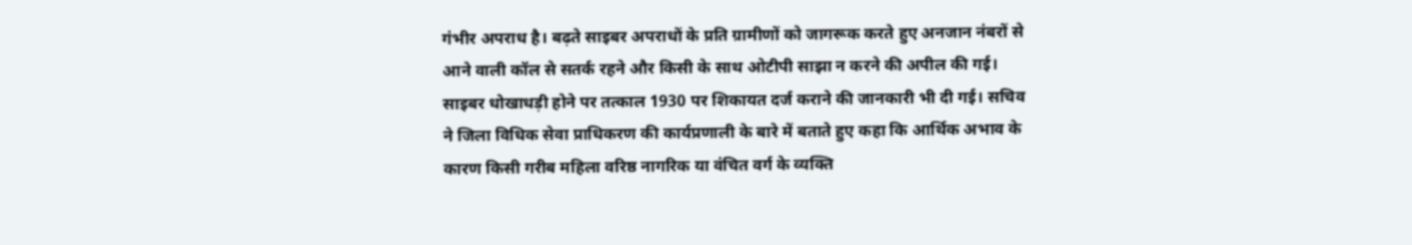गंभीर अपराध है। बढ़ते साइबर अपराधों के प्रति ग्रामीणों को जागरूक करते हुए अनजान नंबरों से आने वाली कॉल से सतर्क रहने और किसी के साथ ओटीपी साझा न करने की अपील की गई। साइबर धोखाधड़ी होने पर तत्काल 1930 पर शिकायत दर्ज कराने की जानकारी भी दी गई। सचिव ने जिला विधिक सेवा प्राधिकरण की कार्यप्रणाली के बारे में बताते हुए कहा कि आर्थिक अभाव के कारण किसी गरीब महिला वरिष्ठ नागरिक या वंचित वर्ग के व्यक्ति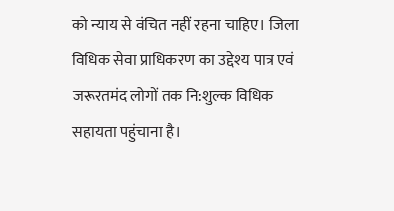को न्याय से वंचित नहीं रहना चाहिए। जिला विधिक सेवा प्राधिकरण का उद्देश्य पात्र एवं जरूरतमंद लोगों तक नि:शुल्क विधिक सहायता पहुंचाना है।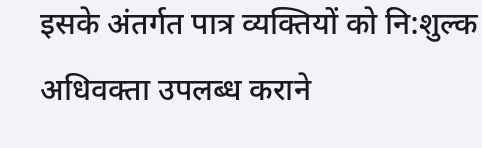इसके अंतर्गत पात्र व्यक्तियों को नि:शुल्क अधिवक्ता उपलब्ध कराने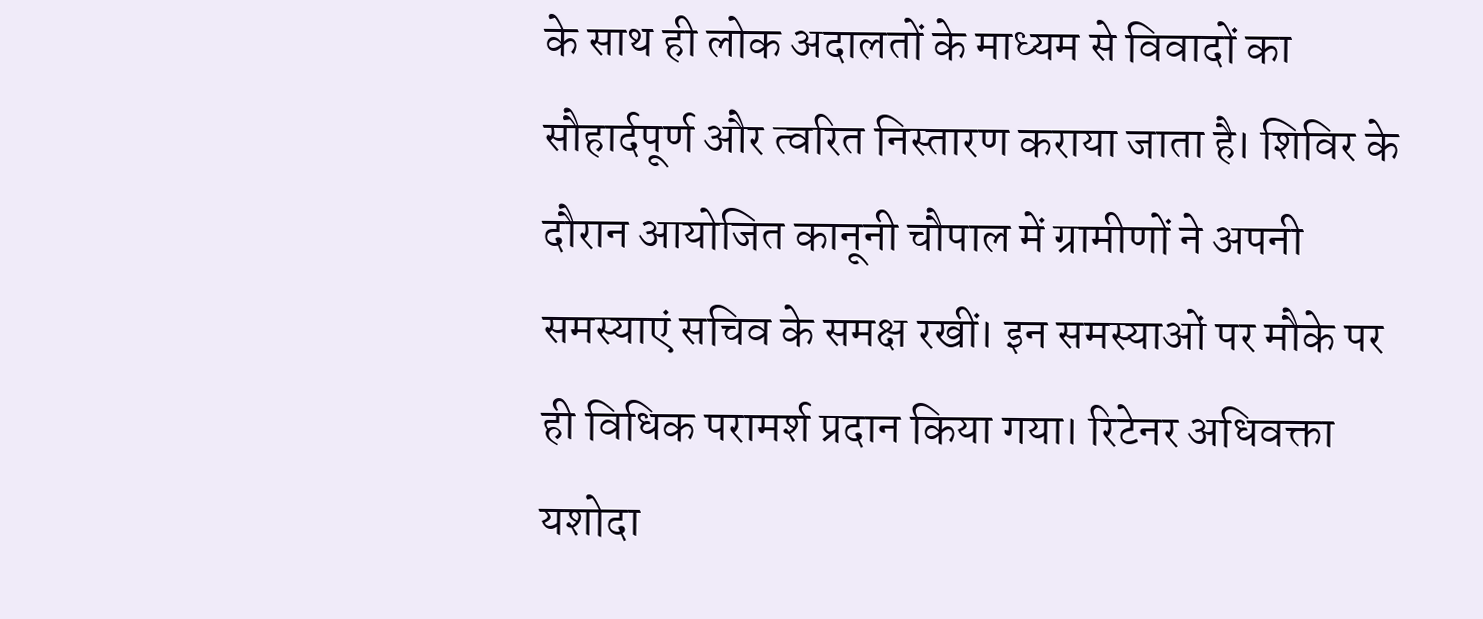के साथ ही लोक अदालतों के माध्यम से विवादों का सौहार्दपूर्ण और त्वरित निस्तारण कराया जाता है। शिविर के दौरान आयोजित कानूनी चौपाल में ग्रामीणों ने अपनी समस्याएं सचिव के समक्ष रखीं। इन समस्याओं पर मौके पर ही विधिक परामर्श प्रदान किया गया। रिटेनर अधिवक्ता यशोदा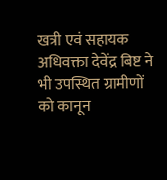खत्री एवं सहायक अधिवक्ता देवेंद्र बिष्ट ने भी उपस्थित ग्रामीणों को कानून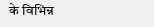के विभिन्न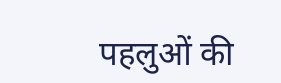पहलुओं की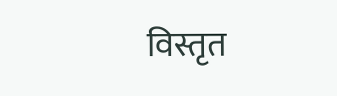विस्तृत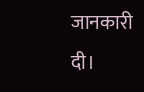जानकारी दी।